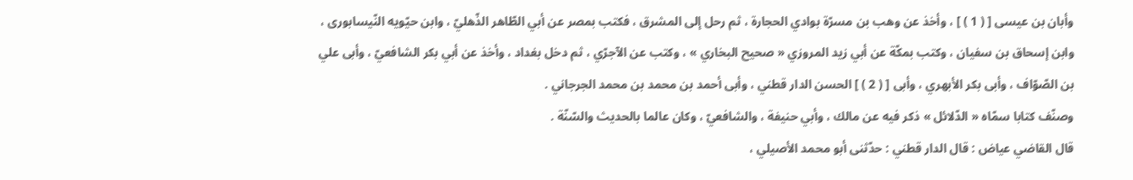وأبان بن عيسى [ ( 1 ) ] ، وأخذ عن وهب بن مسرّة بوادي الحجارة ، ثم رحل إلى المشرق ، فكتب بمصر عن أبي الطّاهر الذّهليّ ، وابن حيّويه النّيسابورى ، وابن إسحاق بن سفيان ، وكتب بمكّة عن أبي زيد المروزي « صحيح البخاري » ، وكتب عن الآجرّي ، ثم دخل بغداد ، وأخذ عن أبي بكر الشافعيّ ، وأبى علي بن الصّوّاف ، وأبى بكر الأبهري ، وأبى [ ( 2 ) ] الحسن الدار قطني ، وأبى أحمد بن محمد بن محمد الجرجاني .
وصنّف كتابا سمّاه « الدّلائل » ذكر فيه عن مالك ، وأبي حنيفة ، والشافعيّ ، وكان عالما بالحديث والسّنّة .
قال القاضي عياض : قال الدار قطني : حدّثنى أبو محمد الأصيلي ،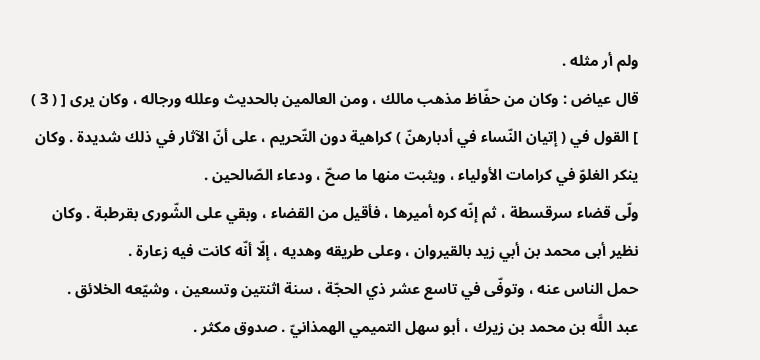ولم أر مثله .
قال عياض : وكان من حفّاظ مذهب مالك ، ومن العالمين بالحديث وعلله ورجاله ، وكان يرى [ ( 3 ) ] القول في ( إتيان النّساء في أدبارهنّ ) كراهية دون التّحريم ، على أنّ الآثار في ذلك شديدة . وكان ينكر الغلوّ في كرامات الأولياء ، ويثبت منها ما صحّ ، ودعاء الصّالحين .
ولّى قضاء سرقسطة ، ثم إنّه كره أميرها ، فأقيل من القضاء ، وبقي على الشّورى بقرطبة . وكان نظير أبى محمد بن أبي زيد بالقيروان ، وعلى طريقه وهديه ، إلّا أنّه كانت فيه زعارة .
حمل الناس عنه ، وتوفّى في تاسع عشر ذي الحجّة ، سنة اثنتين وتسعين ، وشيّعه الخلائق .
عبد اللَّه بن محمد بن زيرك ، أبو سهل التميمي الهمذانيّ . صدوق مكثر .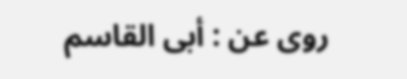روى عن : أبى القاسم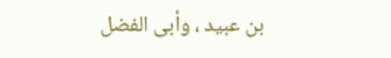بن عبيد ، وأبى الفضل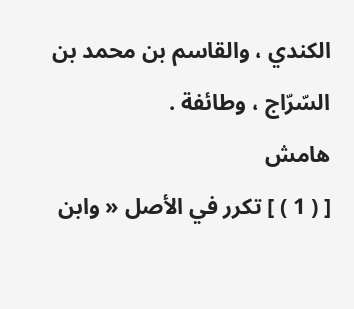الكندي ، والقاسم بن محمد بن السّرّاج ، وطائفة .
هامش
[ ( 1 ) ] تكرر في الأصل « وابن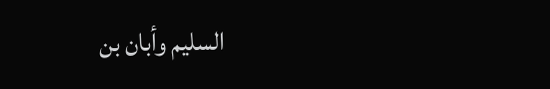السليم وأبان بن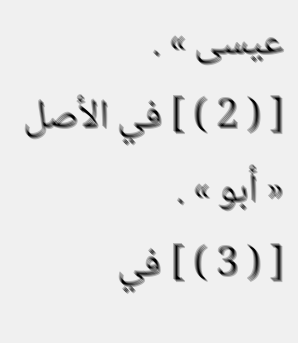عيسى » .
[ ( 2 ) ] في الأصل « أبو » .
[ ( 3 ) ] في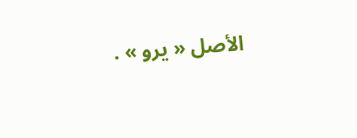الأصل « يرو » .